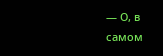— О, в самом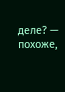деле? — похоже,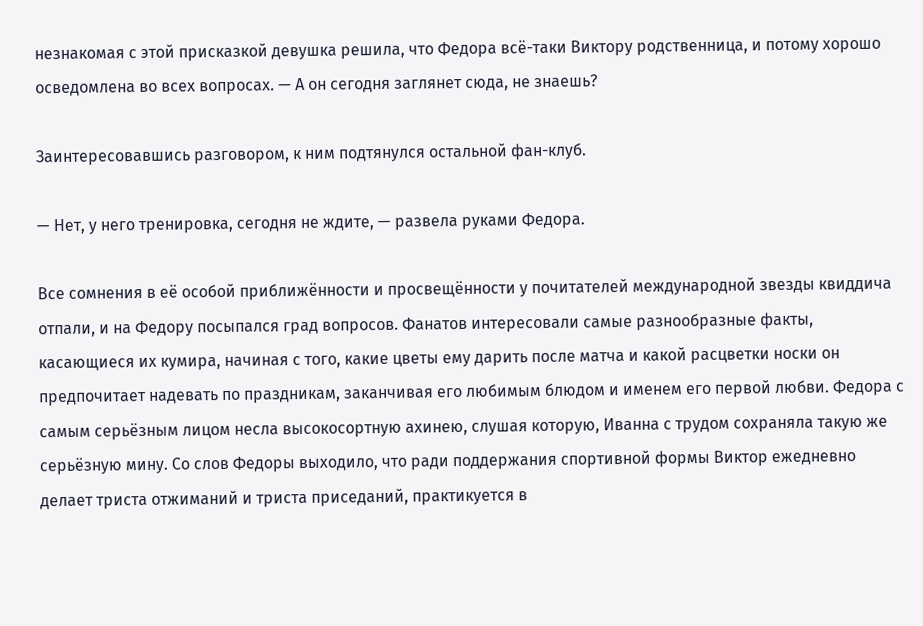незнакомая с этой присказкой девушка решила, что Федора всё-таки Виктору родственница, и потому хорошо осведомлена во всех вопросах. — А он сегодня заглянет сюда, не знаешь?

Заинтересовавшись разговором, к ним подтянулся остальной фан-клуб.

— Нет, у него тренировка, сегодня не ждите, — развела руками Федора.

Все сомнения в её особой приближённости и просвещённости у почитателей международной звезды квиддича отпали, и на Федору посыпался град вопросов. Фанатов интересовали самые разнообразные факты, касающиеся их кумира, начиная с того, какие цветы ему дарить после матча и какой расцветки носки он предпочитает надевать по праздникам, заканчивая его любимым блюдом и именем его первой любви. Федора с самым серьёзным лицом несла высокосортную ахинею, слушая которую, Иванна с трудом сохраняла такую же серьёзную мину. Со слов Федоры выходило, что ради поддержания спортивной формы Виктор ежедневно делает триста отжиманий и триста приседаний, практикуется в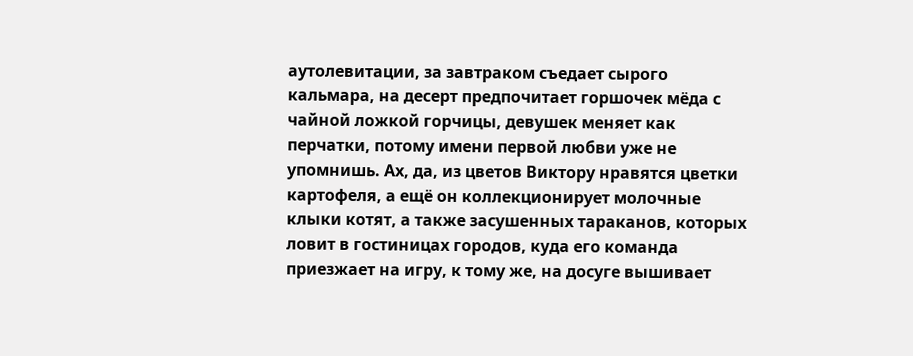аутолевитации, за завтраком съедает сырого кальмара, на десерт предпочитает горшочек мёда с чайной ложкой горчицы, девушек меняет как перчатки, потому имени первой любви уже не упомнишь. Ах, да, из цветов Виктору нравятся цветки картофеля, а ещё он коллекционирует молочные клыки котят, а также засушенных тараканов, которых ловит в гостиницах городов, куда его команда приезжает на игру, к тому же, на досуге вышивает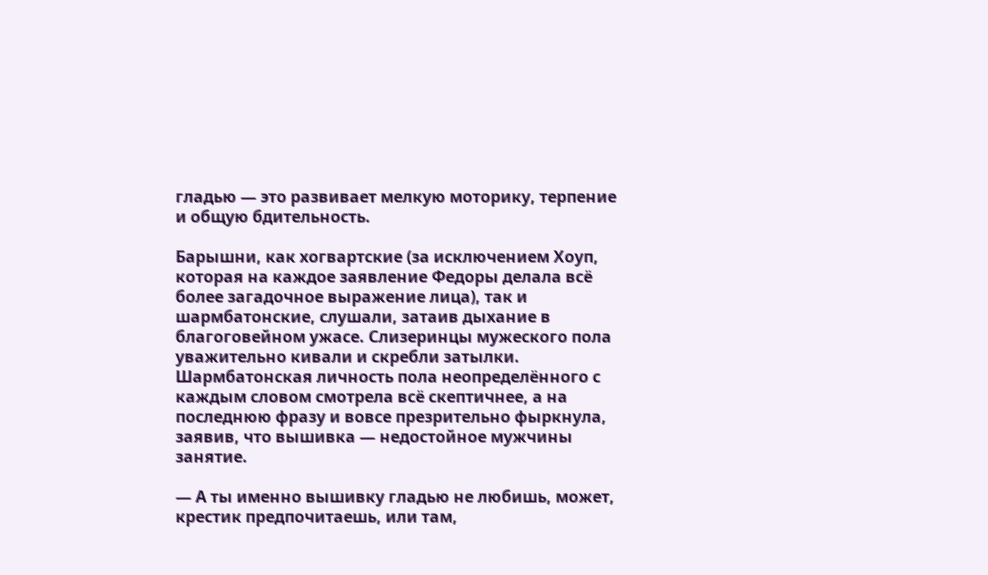гладью — это развивает мелкую моторику, терпение и общую бдительность.

Барышни, как хогвартские (за исключением Хоуп, которая на каждое заявление Федоры делала всё более загадочное выражение лица), так и шармбатонские, слушали, затаив дыхание в благоговейном ужасе. Слизеринцы мужеского пола уважительно кивали и скребли затылки. Шармбатонская личность пола неопределённого с каждым словом смотрела всё скептичнее, а на последнюю фразу и вовсе презрительно фыркнула, заявив, что вышивка — недостойное мужчины занятие.

— А ты именно вышивку гладью не любишь, может, крестик предпочитаешь, или там,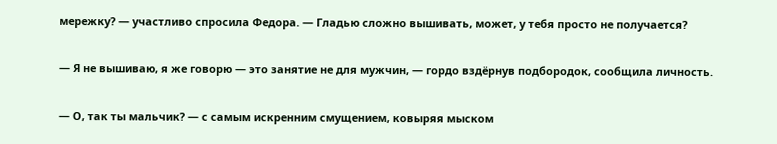мережку? — участливо спросила Федора. — Гладью сложно вышивать, может, у тебя просто не получается?

— Я не вышиваю, я же говорю — это занятие не для мужчин, — гордо вздёрнув подбородок, сообщила личность.

— О, так ты мальчик? — с самым искренним смущением, ковыряя мыском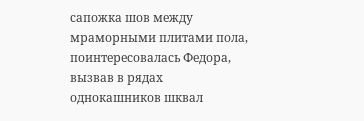сапожка шов между мраморными плитами пола, поинтересовалась Федора, вызвав в рядах однокашников шквал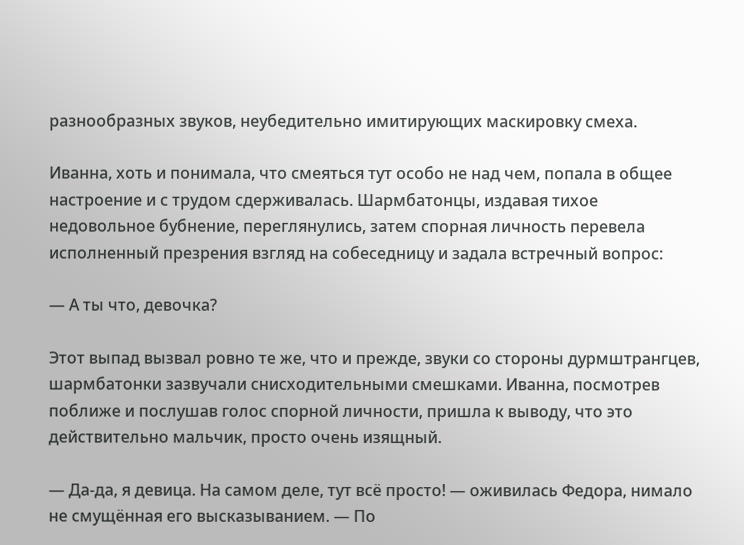разнообразных звуков, неубедительно имитирующих маскировку смеха.

Иванна, хоть и понимала, что смеяться тут особо не над чем, попала в общее настроение и с трудом сдерживалась. Шармбатонцы, издавая тихое недовольное бубнение, переглянулись, затем спорная личность перевела исполненный презрения взгляд на собеседницу и задала встречный вопрос:

— А ты что, девочка?

Этот выпад вызвал ровно те же, что и прежде, звуки со стороны дурмштрангцев, шармбатонки зазвучали снисходительными смешками. Иванна, посмотрев поближе и послушав голос спорной личности, пришла к выводу, что это действительно мальчик, просто очень изящный.

— Да-да, я девица. На самом деле, тут всё просто! — оживилась Федора, нимало не смущённая его высказыванием. — По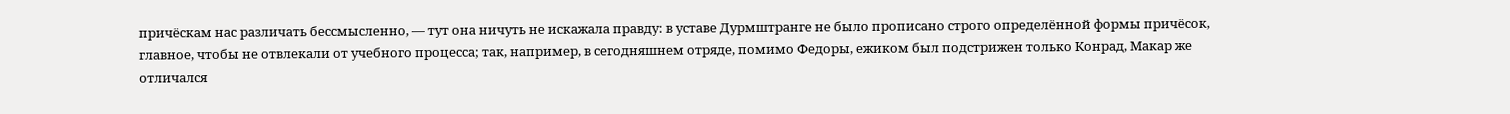причёскам нас различать бессмысленно, — тут она ничуть не искажала правду: в уставе Дурмштранге не было прописано строго определённой формы причёсок, главное, чтобы не отвлекали от учебного процесса; так, например, в сегодняшнем отряде, помимо Федоры, ежиком был подстрижен только Конрад, Макар же отличался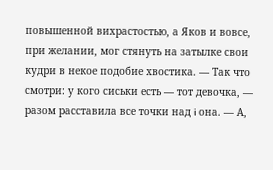повышенной вихрастостью, а Яков и вовсе, при желании, мог стянуть на затылке свои кудри в некое подобие хвостика. — Так что смотри: у кого сиськи есть — тот девочка, — разом расставила все точки над i она. — А,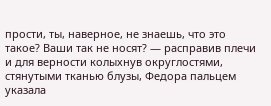прости, ты, наверное, не знаешь, что это такое? Ваши так не носят? — расправив плечи и для верности колыхнув округлостями, стянутыми тканью блузы, Федора пальцем указала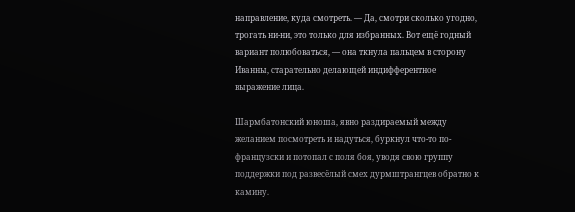направление, куда смотреть. — Да, смотри сколько угодно, трогать ни-ни, это только для избранных. Вот ещё годный вариант полюбоваться, — она ткнула пальцем в сторону Иванны, старательно делающей индифферентное выражение лица.

Шармбатонский юноша, явно раздираемый между желанием посмотреть и надуться, буркнул что-то по-французски и потопал с поля боя, уводя свою группу поддержки под развесёлый смех дурмштрангцев обратно к камину.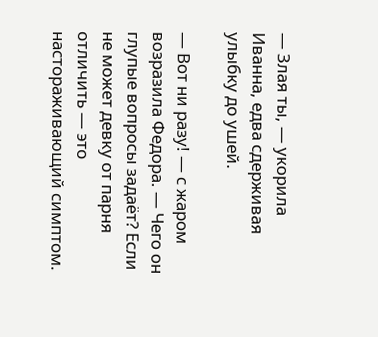— Злая ты, — укорила Иванна, едва сдерживая улыбку до ушей.

— Вот ни разу! — с жаром возразила Федора. — Чего он глупые вопросы задаёт? Если не может девку от парня отличить — это настораживающий симптом.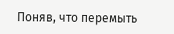Поняв, что перемыть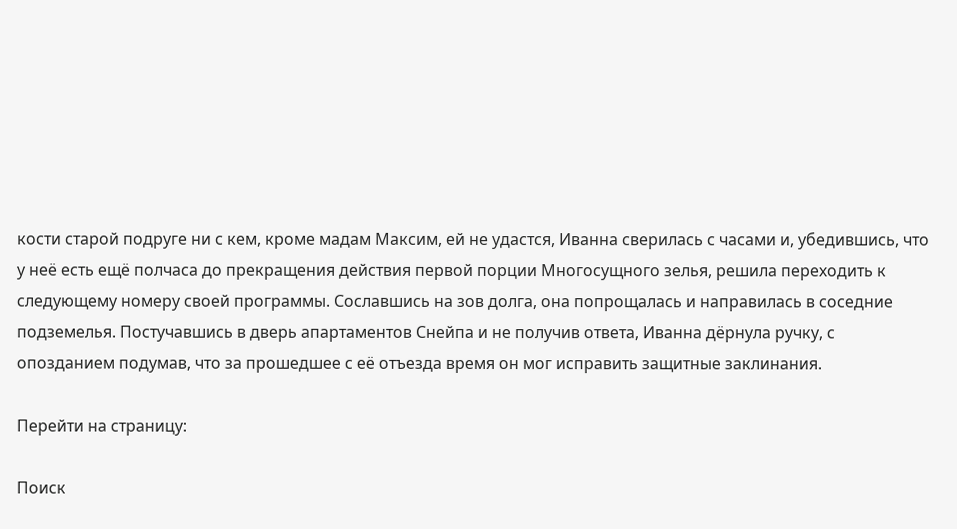кости старой подруге ни с кем, кроме мадам Максим, ей не удастся, Иванна сверилась с часами и, убедившись, что у неё есть ещё полчаса до прекращения действия первой порции Многосущного зелья, решила переходить к следующему номеру своей программы. Сославшись на зов долга, она попрощалась и направилась в соседние подземелья. Постучавшись в дверь апартаментов Снейпа и не получив ответа, Иванна дёрнула ручку, с опозданием подумав, что за прошедшее с её отъезда время он мог исправить защитные заклинания.

Перейти на страницу:

Поиск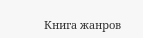Книга жанров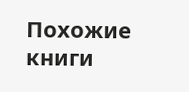Похожие книги